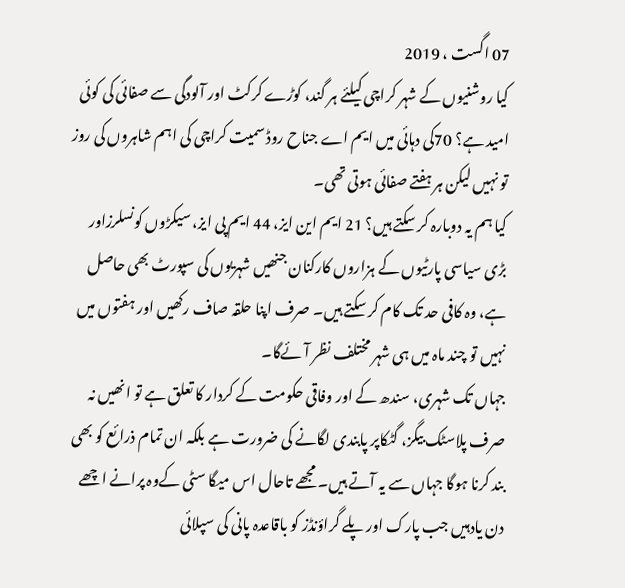07 اگست ، 2019
کیا روشنیوں کے شہر کراچی کیلئے ہر گند، کوڑے کرکٹ اور آلودگی سے صفائی کی کوئی امید ہے؟ 70کی دہائی میں ایم اے جناح روڈ سمیت کراچی کی اہم شاہروں کی روز تو نہیں لیکن ہر ہفتے صفائی ہوتی تھی۔
کیا ہم یہ دوبارہ کر سکتے ہیں؟ 21 ایم این ایز، 44 ایم پی ایز، سیکڑوں کونسلرزاور بڑی سیاسی پارٹیوں کے ہزاروں کارکنان جنھیں شہریوں کی سپورٹ بھی حاصل ہے، وہ کافی حد تک کام کر سکتے ہیں۔ صرف اپنا حلقہ صاف رکھیں اور ہفتوں میں نہیں تو چند ماہ میں ہی شہر مختلف نظر آئےگا۔
جہاں تک شہری، سندھ کے اور وفاقی حکومت کے کردار کا تعلق ہے تو انھیں نہ صرف پلاسٹک بیگز، گٹکاپر پابندی لگانے کی ضرورت ہے بلکہ ان تمام ذرائع کو بھی بند کرنا ہوگا جہاں سے یہ آتے ہیں۔ مجھے تاحال اس میگا سٹی کےوہ پرانے اچھے دن یادہیں جب پارک اور پلے گراؤنڈز کو باقاعدہ پانی کی سپلائی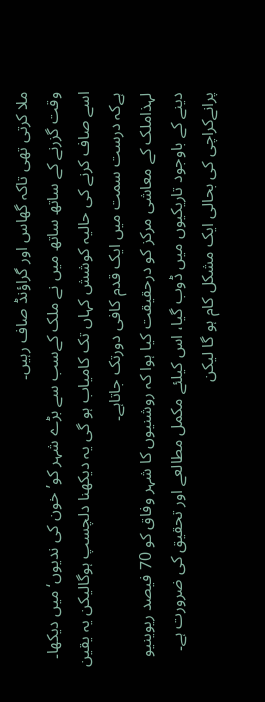ملا کرتی تھی تاکہ گھاس اور گراؤنڈ صاف رہیں۔
وقت گزرنے کے ساتھ ساتھ میں نے ملک کےسب سے بڑے شہر کو’خون کی ندیوں‘ میں دیکھا۔ اسے صاف کرنے کی حالیہ کوشش کہاں تک کامیاب ہو گی یہ دیکھنا دلچسپ ہوگالیکن یہ یقین ہےکہ درست سمت میں ایک قدم کافی دورتک جاتاہے۔
لہذاملک کے معاشی مرکز کو درحقیقت کیا ہوا کہ روشنیوں کا شہر وفاق کو 70 فیصد ریوینیو دینے کے باوجود تاریکیوں میں ڈوب گیا، اس کیلئے مکمل مطالعے اور تحقیق کی ضرورت ہے۔
پرانےکراچی کی بحالی ایک مشکل کام ہو گا لیکن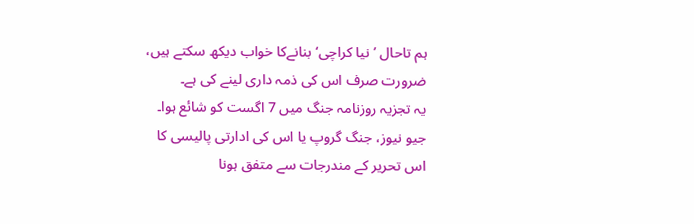ہم تاحال ’نیا کراچی‘بنانےکا خواب دیکھ سکتے ہیں، ضرورت صرف اس کی ذمہ داری لینے کی ہے۔
یہ تجزیہ روزنامہ جنگ میں 7 اگست کو شائع ہوا۔
جیو نیوز، جنگ گروپ یا اس کی ادارتی پالیسی کا اس تحریر کے مندرجات سے متفق ہونا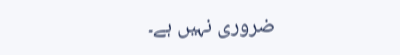ضروری نہیں ہے۔